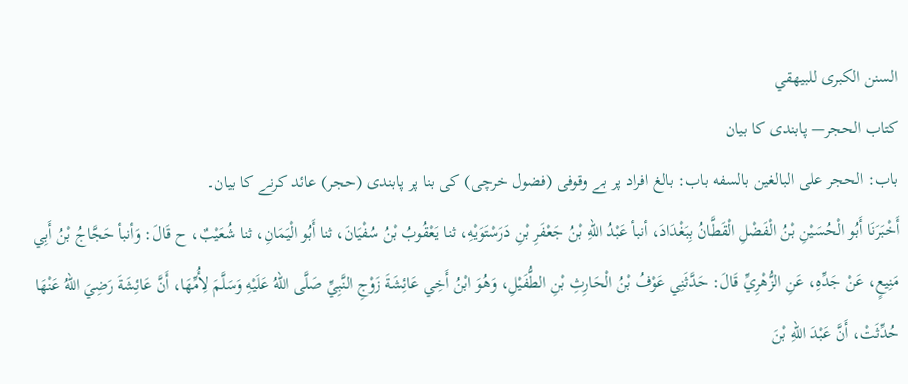السنن الكبرى للبيهقي
كتاب الحجر— پابندی کا بیان
باب: الحجر على البالغين بالسفه باب: بالغ افراد پر بے وقوفی (فضول خرچی) کی بنا پر پابندی (حجر) عائد کرنے کا بیان۔
أَخْبَرَنَا أَبُو الْحُسَيْنِ بْنُ الْفَضْلِ الْقَطَّانُ بِبَغْدَادَ، أنبأ عَبْدُ اللهِ بْنُ جَعْفَرِ بْنِ دَرَسْتَوَيْهِ، ثنا يَعْقُوبُ بْنُ سُفْيَانَ، ثنا أَبُو الْيَمَانِ، ثنا شُعَيْبٌ، ح قَالَ: وَأنبأ حَجَّاجُ بْنُ أَبِي مَنِيعٍ، عَنْ جَدِّهِ، عَنِ الزُّهْرِيِّ قَالَ: حَدَّثَنِي عَوْفُ بْنُ الْحَارِثِ بْنِ الطُّفَيْلِ، وَهُوَ ابْنُ أَخِي عَائِشَةَ زَوْجِ النَّبِيِّ صَلَّى اللهُ عَلَيْهِ وَسَلَّمَ لِأُمِّهَا، أَنَّ عَائِشَةَ رَضِيَ اللهُ عَنْهَا حُدِّثَتْ، أَنَّ عَبْدَ اللهِ بْنَ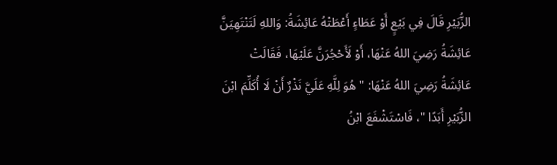الزُّبَيْرِ قَالَ فِي بَيْعٍ أَوْ عَطَاءٍ أَعْطَتْهُ عَائِشَةُ: وَاللهِ لَتَنْتَهِيَنَّ عَائِشَةُ رَضِيَ اللهُ عَنْهَا، أَوْ لَأَحْجُرَنَّ عَلَيْهَا، فَقَالَتْ عَائِشَةُ رَضِيَ اللهُ عَنْهَا: " هُوَ لِلَّهِ عَلَيَّ نَذْرٌ أَنْ لَا أُكَلِّمَ ابْنَ الزُّبَيْرِ أَبَدًا "، فَاسْتَشْفَعَ ابْنُ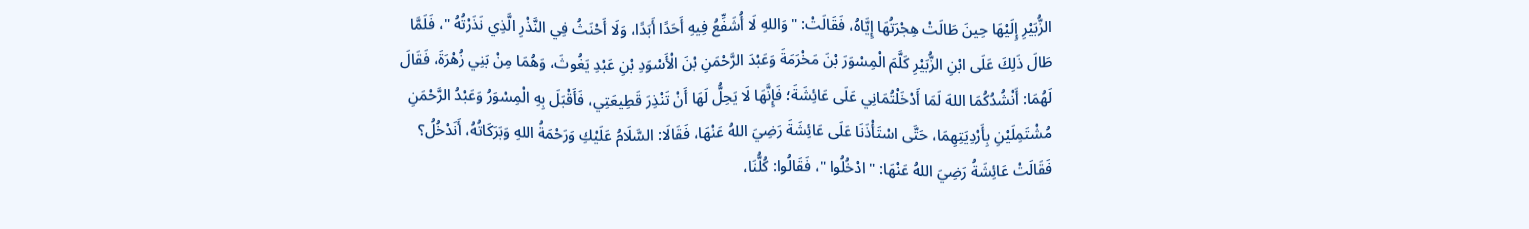الزُّبَيْرِ إِلَيْهَا حِينَ طَالَتْ هِجْرَتُهَا إِيَّاهُ، فَقَالَتْ: " وَاللهِ لَا أُشَفِّعُ فِيهِ أَحَدًا أَبَدًا، وَلَا أَحْنَثُ فِي النَّذْرِ الَّذِي نَذَرْتُهُ "، فَلَمَّا طَالَ ذَلِكَ عَلَى ابْنِ الزُّبَيْرِ كَلَّمَ الْمِسْوَرَ بْنَ مَخْرَمَةَ وَعَبْدَ الرَّحْمَنِ بْنَ الْأَسْوَدِ بْنِ عَبْدِ يَغُوثَ، وَهُمَا مِنْ بَنِي زُهْرَةَ، فَقَالَ لَهُمَا: أَنْشُدُكُمَا اللهَ لَمَا أَدْخَلْتُمَانِي عَلَى عَائِشَةَ؛ فَإِنَّهَا لَا يَحِلُّ لَهَا أَنْ تَنْذِرَ قَطِيعَتِي، فَأَقْبَلَ بِهِ الْمِسْوَرُ وَعَبْدُ الرَّحْمَنِ مُشْتَمِلَيْنِ بِأَرْدِيَتِهِمَا، حَتَّى اسْتَأْذَنَا عَلَى عَائِشَةَ رَضِيَ اللهُ عَنْهَا، فَقَالَا: السَّلَامُ عَلَيْكِ وَرَحْمَةُ اللهِ وَبَرَكَاتُهُ، أَنَدْخُلُ؟ فَقَالَتْ عَائِشَةُ رَضِيَ اللهُ عَنْهَا: " ادْخُلُوا "، فَقَالُوا: كُلُّنَا،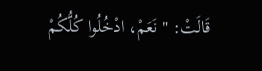قَالَتْ: " نَعَمْ، ادْخُلُوا كُلُّكُمْ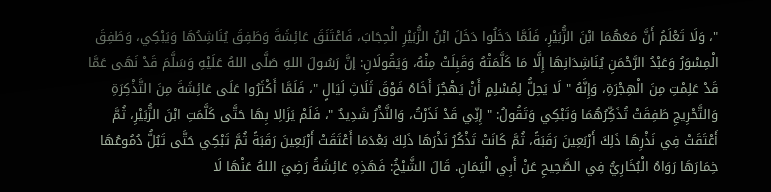"، وَلَا تَعْلَمُ أَنَّ مَعَهُمَا ابْنَ الزُّبَيْرِ، فَلَمَّا دَخَلُوا دَخَلَ ابْنُ الزُّبَيْرِ الْحِجَابَ، فَاعْتَنَقَ عَائِشَةَ وَطَفِقَ يُنَاشِدُهَا وَيَبْكِي، وَطَفِقَ الْمِسْوَرُ وَعَبْدُ الرَّحْمَنِ يُنَاشِدَانِهَا إِلَّا مَا كَلَّمَتْهُ وَقَبِلَتْ مِنْهُ، وَيَقُولَانِ: إنَّ رَسُولَ اللهِ صَلَّى اللهُ عَلَيْهِ وَسَلَّمَ قَدْ نَهَى عَمَّا قَدْ عَلِمْتِ مِنَ الْهِجْرَةِ، وَإِنَّهُ " لَا يَحِلُّ لِمُسْلِمٍ أَنْ يَهْجُرَ أَخَاهُ فَوْقَ ثَلَاثِ لَيَالٍ "، فَلَمَّا أَكْثَرُوا عَلَى عَائِشَةَ مِنَ التَّذْكِرَةِ وَالتَّحْرِيجِ طَفِقَتْ تُذَكِّرُهُمَا وَتَبْكِي وَتَقُولُ: " إِنِّي قَدْ نَذَرْتُ، وَالنَّذْرُ شَدِيدٌ "، فَلَمْ يَزَالِا بِهَا حَتَّى كَلَّمَتِ ابْنَ الزُّبَيْرِ، ثُمَّ أَعْتَقَتْ فِي نَذْرِهَا ذَلِكَ أَرْبَعِينَ رَقَبَةً، ثُمَّ كَانَتْ تَذْكُرُ نَذْرَهَا ذَلِكَ بَعْدَمَا أَعْتَقَتْ أَرْبَعِينَ رَقَبَةً ثُمَّ تَبْكِي حَتَّى تَبُلُّ دُمُوعُهَا خِمَارَهَا رَوَاهُ الْبُخَارِيُّ فِي الصَّحِيحِ عَنْ أَبِي الْيَمَانِ. قَالَ الشَّيْخُ: فَهَذِهِ عَائِشَةُ رَضِيَ اللهُ عَنْهَا لَا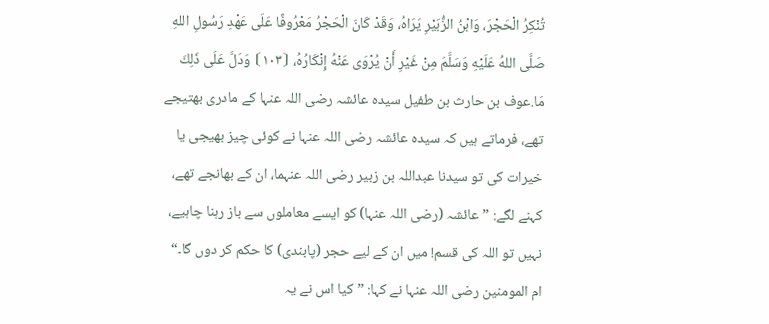تُنْكِرُ الْحَجْرَ، وَابْنُ الزُّبَيْرِ يَرَاهُ، وَقَدْ كَانَ الْحَجْرُ مَعْرُوفًا عَلَى عَهْدِ رَسُولِ اللهِ صَلَّى اللهُ عَلَيْهِ وَسَلَّمَ مِنْ غَيْرِ أَنْ يُرْوَى عَنْهُ إِنْكَارُهُ، ⦗١٠٣⦘ وَدَلَّ عَلَى ذَلِكَ مَا.عوف بن حارث بن طفیل سیدہ عائشہ رضی اللہ عنہا کے مادری بھتیجے تھے، فرماتے ہیں کہ سیدہ عائشہ رضی اللہ عنہا نے کوئی چیز بھیجی یا خیرات کی تو سیدنا عبداللہ بن زبیر رضی اللہ عنہما، ان کے بھانجے تھے، کہنے لگے: ”عائشہ (رضی اللہ عنہا) کو ایسے معاملوں سے باز رہنا چاہیے، نہیں تو اللہ کی قسم! میں ان کے لیے حجر (پابندی) کا حکم کر دوں گا۔“ ام المومنین رضی اللہ عنہا نے کہا: ”کیا اس نے یہ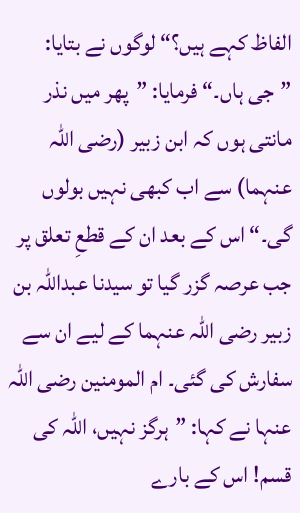الفاظ کہے ہیں؟“ لوگوں نے بتایا: ”جی ہاں۔“ فرمایا: ”پھر میں نذر مانتی ہوں کہ ابن زبیر (رضی اللہ عنہما) سے اب کبھی نہیں بولوں گی۔“ اس کے بعد ان کے قطعِ تعلق پر جب عرصہ گزر گیا تو سیدنا عبداللہ بن زبیر رضی اللہ عنہما کے لیے ان سے سفارش کی گئی۔ ام المومنین رضی اللہ عنہا نے کہا: ”ہرگز نہیں، اللہ کی قسم! اس کے بارے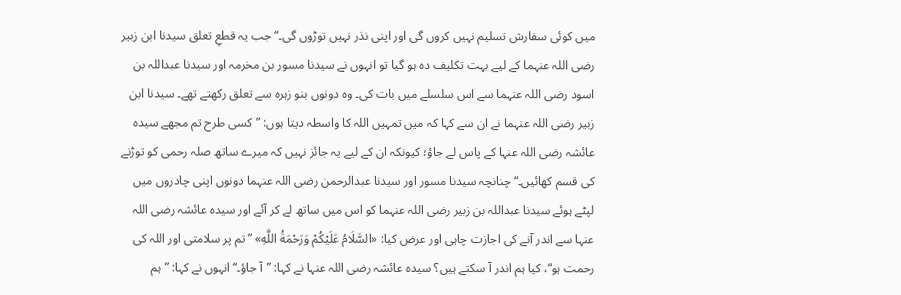میں کوئی سفارش تسلیم نہیں کروں گی اور اپنی نذر نہیں توڑوں گی۔“ جب یہ قطعِ تعلق سیدنا ابن زبیر رضی اللہ عنہما کے لیے بہت تکلیف دہ ہو گیا تو انہوں نے سیدنا مسور بن مخرمہ اور سیدنا عبداللہ بن اسود رضی اللہ عنہما سے اس سلسلے میں بات کی۔ وہ دونوں بنو زہرہ سے تعلق رکھتے تھے۔ سیدنا ابن زبیر رضی اللہ عنہما نے ان سے کہا کہ میں تمہیں اللہ کا واسطہ دیتا ہوں: ”کسی طرح تم مجھے سیدہ عائشہ رضی اللہ عنہا کے پاس لے جاؤ؛ کیونکہ ان کے لیے یہ جائز نہیں کہ میرے ساتھ صلہ رحمی کو توڑنے کی قسم کھائیں۔“ چنانچہ سیدنا مسور اور سیدنا عبدالرحمن رضی اللہ عنہما دونوں اپنی چادروں میں لپٹے ہوئے سیدنا عبداللہ بن زبیر رضی اللہ عنہما کو اس میں ساتھ لے کر آئے اور سیدہ عائشہ رضی اللہ عنہا سے اندر آنے کی اجازت چاہی اور عرض کیا: «السَّلَامُ عَلَيْكُمْ وَرَحْمَةُ اللَّهِ» ”تم پر سلامتی اور اللہ کی رحمت ہو“، کیا ہم اندر آ سکتے ہیں؟ سیدہ عائشہ رضی اللہ عنہا نے کہا: ”آ جاؤ۔“ انہوں نے کہا: ”ہم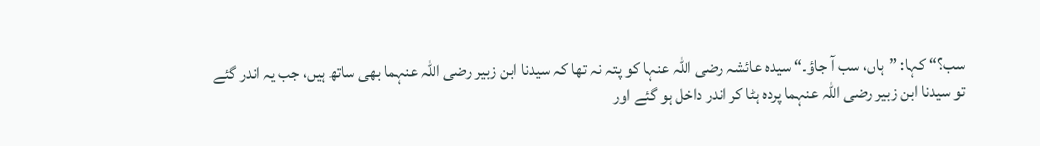سب؟“ کہا: ”ہاں، سب آ جاؤ۔“ سیدہ عائشہ رضی اللہ عنہا کو پتہ نہ تھا کہ سیدنا ابن زبیر رضی اللہ عنہما بھی ساتھ ہیں، جب یہ اندر گئے تو سیدنا ابن زبیر رضی اللہ عنہما پردہ ہٹا کر اندر داخل ہو گئے اور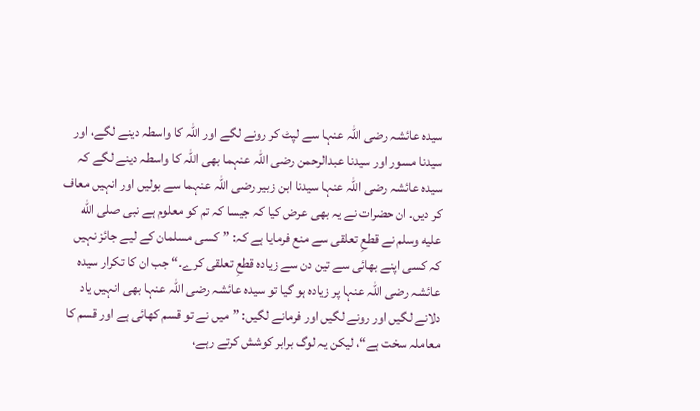سیدہ عائشہ رضی اللہ عنہا سے لپٹ کر رونے لگے اور اللہ کا واسطہ دینے لگے، اور سیدنا مسور اور سیدنا عبدالرحمن رضی اللہ عنہما بھی اللہ کا واسطہ دینے لگے کہ سیدہ عائشہ رضی اللہ عنہا سیدنا ابن زبیر رضی اللہ عنہما سے بولیں اور انہیں معاف کر دیں۔ ان حضرات نے یہ بھی عرض کیا کہ جیسا کہ تم کو معلوم ہے نبی صلى الله عليه وسلم نے قطعِ تعلقی سے منع فرمایا ہے کہ: ”کسی مسلمان کے لیے جائز نہیں کہ کسی اپنے بھائی سے تین دن سے زیادہ قطعِ تعلقی کرے۔“ جب ان کا تکرار سیدہ عائشہ رضی اللہ عنہا پر زیادہ ہو گیا تو سیدہ عائشہ رضی اللہ عنہا بھی انہیں یاد دلانے لگیں اور رونے لگیں اور فرمانے لگیں: ”میں نے تو قسم کھائی ہے اور قسم کا معاملہ سخت ہے“، لیکن یہ لوگ برابر کوشش کرتے رہے،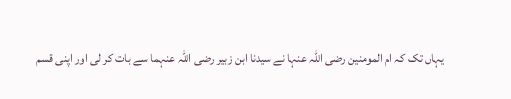یہاں تک کہ ام المومنین رضی اللہ عنہا نے سیدنا ابن زبیر رضی اللہ عنہما سے بات کر لی اور اپنی قسم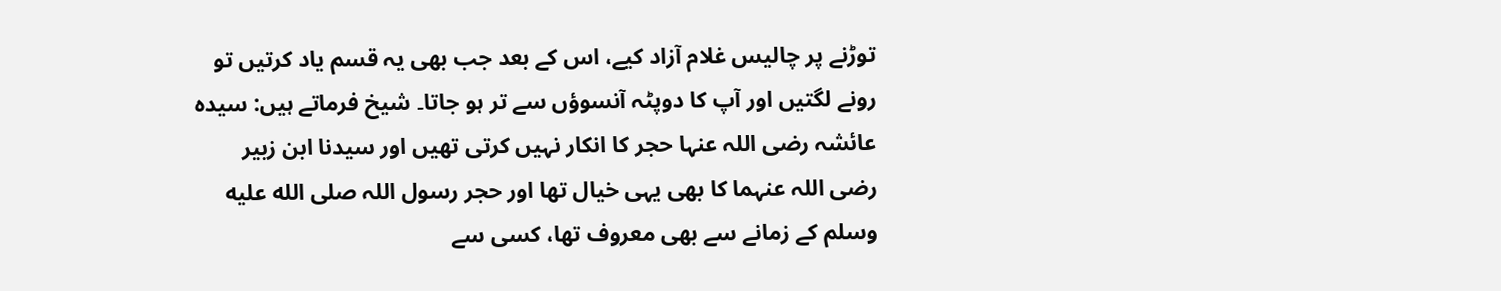توڑنے پر چالیس غلام آزاد کیے، اس کے بعد جب بھی یہ قسم یاد کرتیں تو رونے لگتیں اور آپ کا دوپٹہ آنسوؤں سے تر ہو جاتا۔ شیخ فرماتے ہیں: سیدہ عائشہ رضی اللہ عنہا حجر کا انکار نہیں کرتی تھیں اور سیدنا ابن زبیر رضی اللہ عنہما کا بھی یہی خیال تھا اور حجر رسول اللہ صلى الله عليه وسلم کے زمانے سے بھی معروف تھا، کسی سے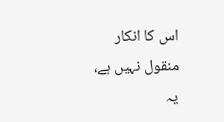اس کا انکار منقول نہیں ہے، یہ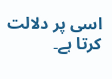اسی پر دلالت کرتا ہے۔